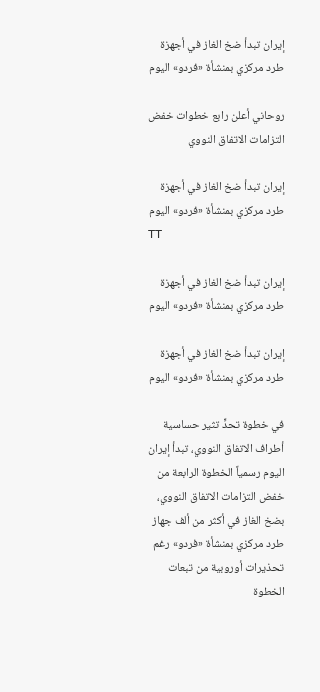إيران تبدأ ضخ الغاز في أجهزة طرد مركزي بمنشأة «فردو» اليوم

روحاني أعلن رابع خطوات خفض التزامات الاتفاق النووي

إيران تبدأ ضخ الغاز في أجهزة طرد مركزي بمنشأة «فردو» اليوم
TT

إيران تبدأ ضخ الغاز في أجهزة طرد مركزي بمنشأة «فردو» اليوم

إيران تبدأ ضخ الغاز في أجهزة طرد مركزي بمنشأة «فردو» اليوم

في خطوة تحدٍّ تثير حساسية أطراف الاتفاق النووي، تبدأ إيران اليوم رسمياً الخطوة الرابعة من خفض التزامات الاتفاق النووي، بضخ الغاز في أكثر من ألف جهاز طرد مركزي بمنشأة «فردو» رغم تحذيرات أوروبية من تبعات الخطوة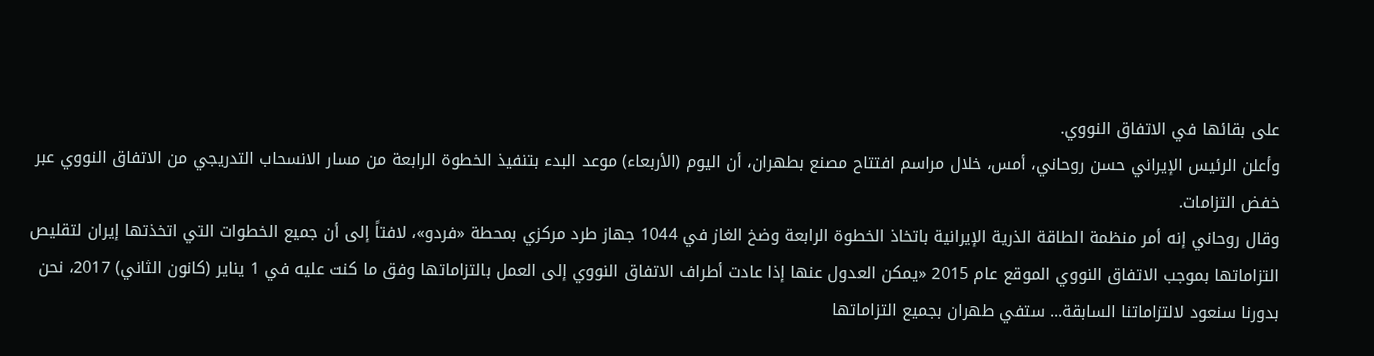على بقائها في الاتفاق النووي.
وأعلن الرئيس الإيراني حسن روحاني، أمس، خلال مراسم افتتاح مصنع بطهران، أن اليوم (الأربعاء) موعد البدء بتنفيذ الخطوة الرابعة من مسار الانسحاب التدريجي من الاتفاق النووي عبر خفض التزامات.
وقال روحاني إنه أمر منظمة الطاقة الذرية الإيرانية باتخاذ الخطوة الرابعة وضخ الغاز في 1044 جهاز طرد مركزي بمحطة «فردو»، لافتاً إلى أن جميع الخطوات التي اتخذتها إيران لتقليص التزاماتها بموجب الاتفاق النووي الموقع عام 2015 «يمكن العدول عنها إذا عادت أطراف الاتفاق النووي إلى العمل بالتزاماتها وفق ما كنت عليه في 1 يناير (كانون الثاني) 2017، نحن بدورنا سنعود لالتزاماتنا السابقة... ستفي طهران بجميع التزاماتها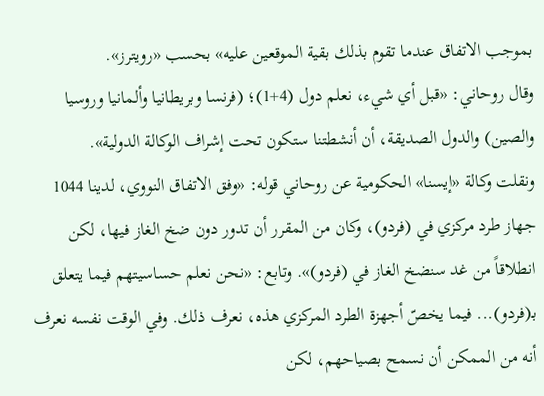بموجب الاتفاق عندما تقوم بذلك بقية الموقعين عليه» بحسب «رويترز».
وقال روحاني: «قبل أي شيء، نعلم دول (4+1)؛ (فرنسا وبريطانيا وألمانيا وروسيا والصين) والدول الصديقة، أن أنشطتنا ستكون تحت إشراف الوكالة الدولية».
ونقلت وكالة «إيسنا» الحكومية عن روحاني قوله: «وفق الاتفاق النووي، لدينا 1044 جهاز طرد مركزي في (فردو)، وكان من المقرر أن تدور دون ضخ الغاز فيها، لكن انطلاقاً من غد سنضخ الغاز في (فردو)». وتابع: «نحن نعلم حساسيتهم فيما يتعلق بـ(فردو)... فيما يخصّ أجهزة الطرد المركزي هذه، نعرف ذلك. وفي الوقت نفسه نعرف أنه من الممكن أن نسمح بصياحهم، لكن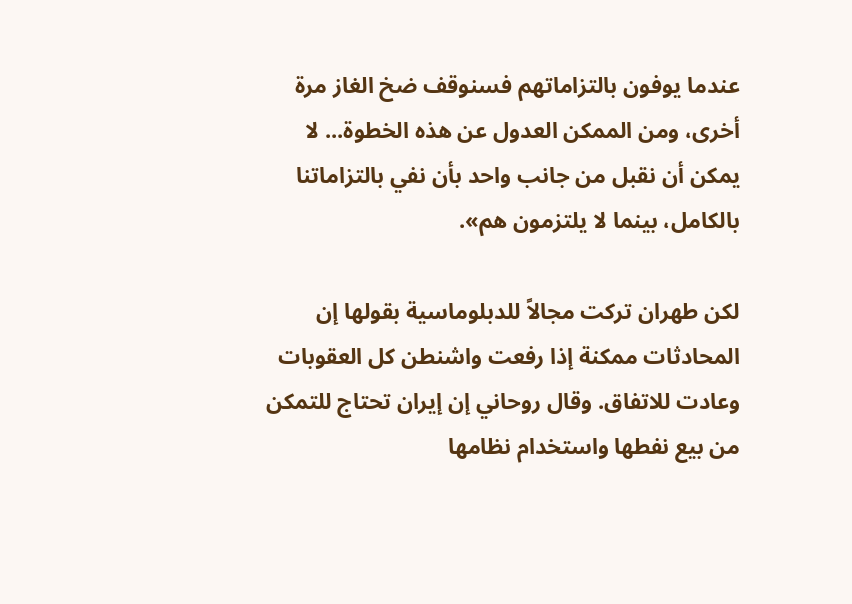عندما يوفون بالتزاماتهم فسنوقف ضخ الغاز مرة أخرى، ومن الممكن العدول عن هذه الخطوة... لا يمكن أن نقبل من جانب واحد بأن نفي بالتزاماتنا بالكامل، بينما لا يلتزمون هم».

لكن طهران تركت مجالاً للدبلوماسية بقولها إن المحادثات ممكنة إذا رفعت واشنطن كل العقوبات وعادت للاتفاق. وقال روحاني إن إيران تحتاج للتمكن من بيع نفطها واستخدام نظامها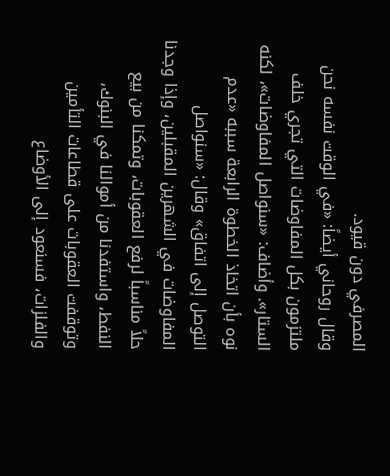المصرفي دون قيود.
وقال روحاني أيضاً: «في الوقت نفسه نحن ملتزمون بكل المفاوضات التي تجري خلف الستار». وأضاف: «سنواصل المفاوضات»، لكنه نوه بأن اتخاذ الخطوة الرابعة سببه «عدم التوصل إلى اتفاق» وقال: «سنواصل المفاوضات في الشهرين المقبلين، وإذا وجدنا حلاً مناسباً لرفع العقوبات، وتمكنا من بيع النفط، واستفدنا من أموالنا في البنوك، وتوقفت العقوبات على قطاعات التأمين والفلزات، فسنعود إلى الأوضاع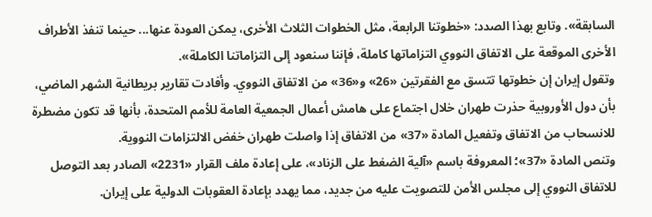السابقة». وتابع بهذا الصدد: «خطوتنا الرابعة، مثل الخطوات الثلاث الأخرى، يمكن العودة عنها... حينما تنفذ الأطراف الأخرى الموقعة على الاتفاق النووي التزاماتها كاملة، فإننا سنعود إلى التزاماتنا الكاملة».
وتقول إيران إن خطوتها تتسق مع الفقرتين «26» و«36» من الاتفاق النووي. وأفادت تقارير بريطانية الشهر الماضي، بأن دول الأوروبية حذرت طهران خلال اجتماع على هامش أعمال الجمعية العامة للأمم المتحدة، بأنها قد تكون مضطرة للانسحاب من الاتفاق وتفعيل المادة «37» من الاتفاق إذا واصلت طهران خفض الالتزامات النووية.
وتنص المادة «37»؛ المعروفة باسم «آلية الضغط على الزناد»، على إعادة ملف القرار «2231» الصادر بعد التوصل للاتفاق النووي إلى مجلس الأمن للتصويت عليه من جديد، مما يهدد بإعادة العقوبات الدولية على إيران.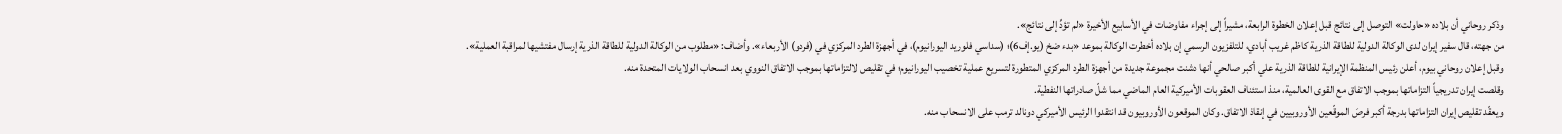وذكر روحاني أن بلاده «حاولت» التوصل إلى نتائج قبل إعلان الخطوة الرابعة، مشيراً إلى إجراء مفاوضات في الأسابيع الأخيرة «لم تؤدِّ إلى نتائج».
من جهته، قال سفير إيران لدى الوكالة الدولية للطاقة الذرية كاظم غريب أبادي، للتلفزيون الرسمي إن بلاده أخطرت الوكالة بموعد «بدء ضخ (يو.إف6)؛ (سداسي فلوريد اليورانيوم)، في أجهزة الطرد المركزي في (فردو) الأربعاء». وأضاف: «مطلوب من الوكالة الدولية للطاقة الذرية إرسال مفتشيها لمراقبة العملية».
وقبل إعلان روحاني بيوم، أعلن رئيس المنظمة الإيرانية للطاقة الذرية علي أكبر صالحي أنها دشنت مجموعة جديدة من أجهزة الطرد المركزي المتطورة لتسريع عملية تخصيب اليورانيوم؛ في تقليص لالتزاماتها بموجب الاتفاق النووي بعد انسحاب الولايات المتحدة منه.
وقلصت إيران تدريجياً التزاماتها بموجب الاتفاق مع القوى العالمية، منذ استئناف العقوبات الأميركية العام الماضي مما شلّ صادراتها النفطية.
ويعقّد تقليص إيران التزاماتها بدرجة أكبر فرصَ الموقّعين الأوروبيين في إنقاذ الاتفاق. وكان الموقعون الأوروبيون قد انتقدوا الرئيس الأميركي دونالد ترمب على الانسحاب منه.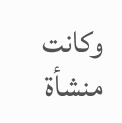وكانت منشأة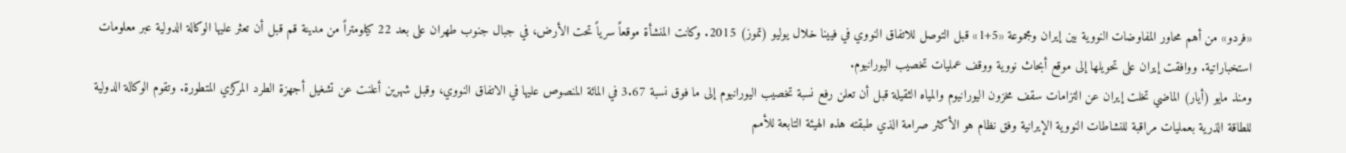«فردو» من أهم محاور المفاوضات النووية بين إيران ومجموعة «5+1» قبل التوصل للاتفاق النووي في فيينا خلال يوليو (تموز) 2015. وكانت المنشأة موقعاً سرياً تحت الأرض، في جبال جنوب طهران على بعد 22 كيلومتراً من مدينة قم قبل أن تعثر عليها الوكالة الدولية عبر معلومات استخباراتية. ووافقت إيران على تحويلها إلى موقع أبحاث نووية ووقف عمليات تخصيب اليورانيوم.
ومنذ مايو (أيار) الماضي تخلت إيران عن التزامات سقف مخزون اليورانيوم والمياه الثقيلة قبل أن تعلن رفع نسبة تخصيب اليورانيوم إلى ما فوق نسبة 3.67 في المائة المنصوص عليها في الاتفاق النووي، وقبل شهرين أعلنت عن تشغيل أجهزة الطرد المركزي المتطورة. وتقوم الوكالة الدولية للطاقة الذرية بعمليات مراقبة للنشاطات النووية الإيرانية وفق نظام هو الأكثر صرامة الذي طبقته هذه الهيئة التابعة للأمم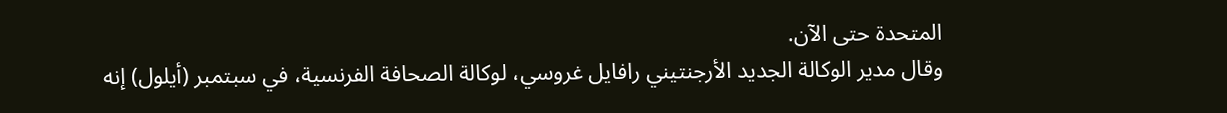المتحدة حتى الآن.
وقال مدير الوكالة الجديد الأرجنتيني رافايل غروسي، لوكالة الصحافة الفرنسية، في سبتمبر (أيلول) إنه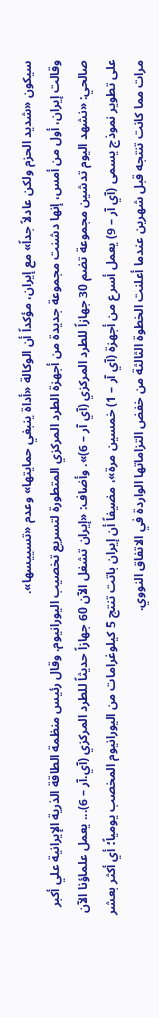سيكون «شديد الحزم ولكن عادلاً جداً» مع إيران، مؤكداً أن الوكالة «أداة ينبغي حمايتها» وعدم «تسييسها».
وقالت إيران، أول من أمس، إنها دشنت مجموعة جديدة من أجهزة الطرد المركزي المتطورة لتسريع تخصيب اليورانيوم. وقال رئيس منظمة الطاقة الذرية الإيرانية علي أكبر صالحي: «نشهد اليوم تدشين مجموعة تضم 30 جهازاً للطرد المركزي (آي آر – 6)». وأضاف: «إيران تشغل الآن 60 جهازاً حديثاً للطرد المركزي (آي.آر – 6)... يعمل علماؤنا الآن على تطوير نموذج يسمى (آي آر – 9) يعمل أسرع من أجهزة (آي آر – 1) خمسين مرة»، مضيفاً أن إيران باتت تنتج 5 كيلوغرامات من اليورانيوم المخصب يومياً؛ أي أكثر بعشر مرات مما كانت تنتجه قبل شهرين عندما أعلنت الخطوة الثالثة من خفض التزاماتها الواردة في الاتفاق النووي.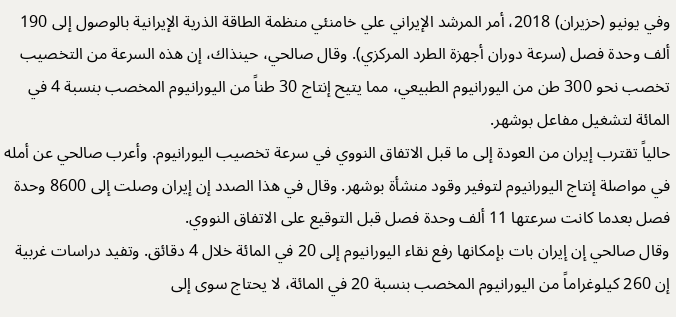وفي يونيو (حزيران) 2018، أمر المرشد الإيراني علي خامنئي منظمة الطاقة الذرية الإيرانية بالوصول إلى 190 ألف وحدة فصل (سرعة دوران أجهزة الطرد المركزي). وقال صالحي، حينذاك، إن هذه السرعة من التخصيب تخصب نحو 300 طن من اليورانيوم الطبيعي، مما يتيح إنتاج 30 طناً من اليورانيوم المخصب بنسبة 4 في المائة لتشغيل مفاعل بوشهر.
حالياً تقترب إيران من العودة إلى ما قبل الاتفاق النووي في سرعة تخصيب اليورانيوم. وأعرب صالحي عن أمله في مواصلة إنتاج اليورانيوم لتوفير وقود منشأة بوشهر. وقال في هذا الصدد إن إيران وصلت إلى 8600 وحدة فصل بعدما كانت سرعتها 11 ألف وحدة فصل قبل التوقيع على الاتفاق النووي.
وقال صالحي إن إيران بات بإمكانها رفع نقاء اليورانيوم إلى 20 في المائة خلال 4 دقائق. وتفيد دراسات غربية إن 260 كيلوغراماً من اليورانيوم المخصب بنسبة 20 في المائة، لا يحتاج سوى إلى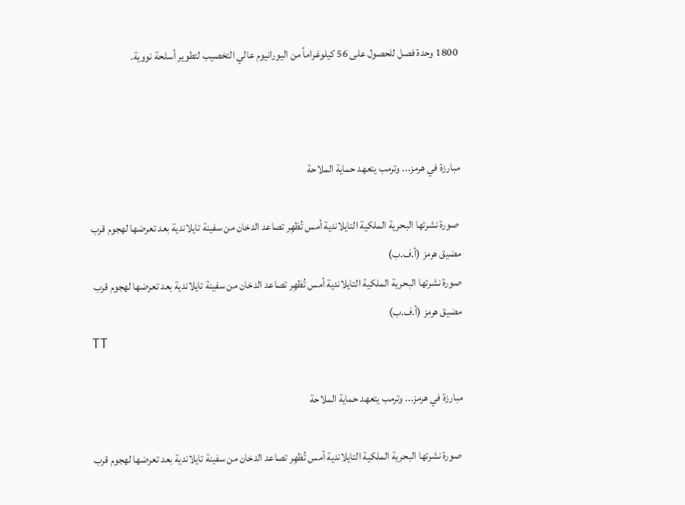1800 وحدة فصل للحصول على 56 كيلوغراماً من اليورانيوم عالي التخصيب لتطوير أسلحة نووية.



مبارزة في هرمز... وترمب يتعهد حماية الملاحة

 صورة نشرتها البحرية الملكية التايلاندية أمس تُظهِر تصاعد الدخان من سفينة تايلاندية بعد تعرضها لهجوم قرب مضيق هرمز (أ.ف.ب)
صورة نشرتها البحرية الملكية التايلاندية أمس تُظهِر تصاعد الدخان من سفينة تايلاندية بعد تعرضها لهجوم قرب مضيق هرمز (أ.ف.ب)
TT

مبارزة في هرمز... وترمب يتعهد حماية الملاحة

 صورة نشرتها البحرية الملكية التايلاندية أمس تُظهِر تصاعد الدخان من سفينة تايلاندية بعد تعرضها لهجوم قرب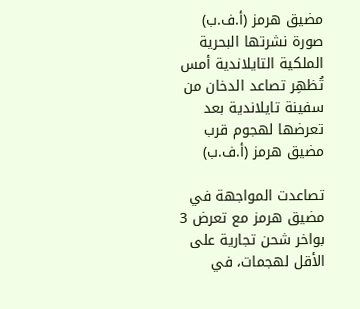مضيق هرمز (أ.ف.ب)
صورة نشرتها البحرية الملكية التايلاندية أمس تُظهِر تصاعد الدخان من سفينة تايلاندية بعد تعرضها لهجوم قرب مضيق هرمز (أ.ف.ب)

تصاعدت المواجهة في مضيق هرمز مع تعرض 3 بواخر شحن تجارية على الأقل لهجمات، في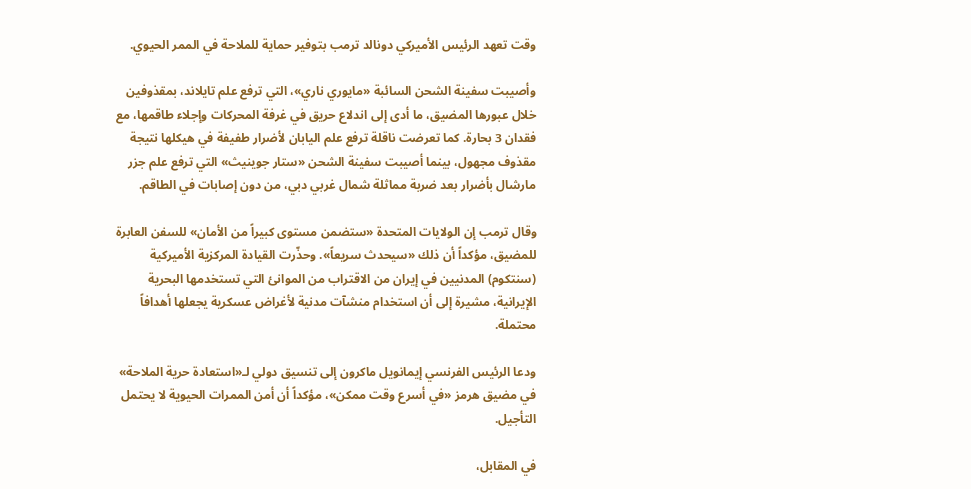وقت تعهد الرئيس الأميركي دونالد ترمب بتوفير حماية للملاحة في الممر الحيوي.

وأصيبت سفينة الشحن السائبة «مايوري ناري»، التي ترفع علم تايلاند، بمقذوفين خلال عبورها المضيق، ما أدى إلى اندلاع حريق في غرفة المحركات وإجلاء طاقمها، مع فقدان 3 بحارة. كما تعرضت ناقلة ترفع علم اليابان لأضرار طفيفة في هيكلها نتيجة مقذوف مجهول، بينما أصيبت سفينة الشحن «ستار جوينيث» التي ترفع علم جزر مارشال بأضرار بعد ضربة مماثلة شمال غربي دبي، من دون إصابات في الطاقم.

وقال ترمب إن الولايات المتحدة «ستضمن مستوى كبيراً من الأمان» للسفن العابرة للمضيق، مؤكداً أن ذلك «سيحدث سريعاً». وحذّرت القيادة المركزية الأميركية (سنتكوم) المدنيين في إيران من الاقتراب من الموانئ التي تستخدمها البحرية الإيرانية، مشيرة إلى أن استخدام منشآت مدنية لأغراض عسكرية يجعلها أهدافاً محتملة.

ودعا الرئيس الفرنسي إيمانويل ماكرون إلى تنسيق دولي لـ«استعادة حرية الملاحة» في مضيق هرمز «في أسرع وقت ممكن»، مؤكداً أن أمن الممرات الحيوية لا يحتمل التأجيل.

في المقابل،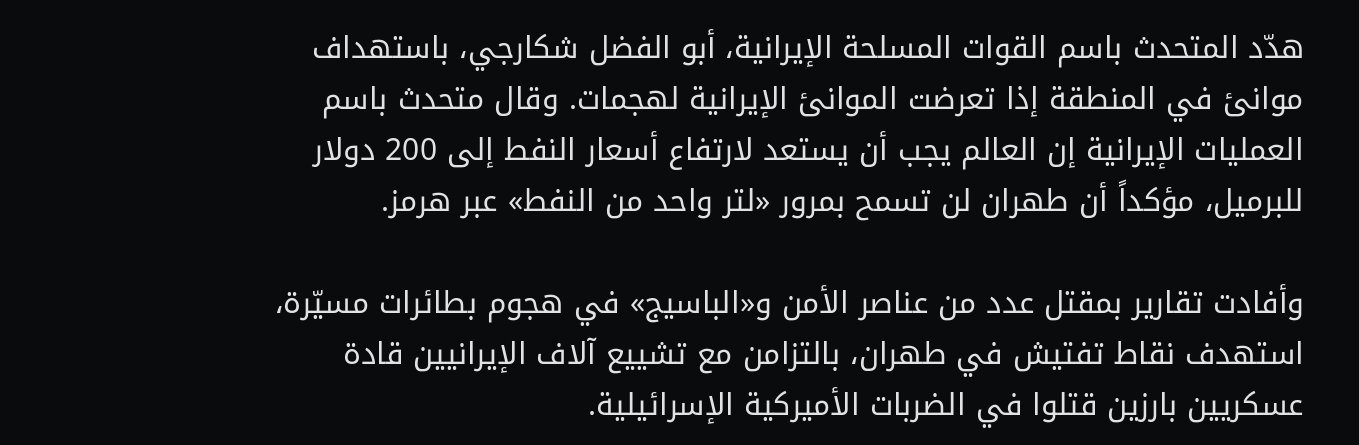هدّد المتحدث باسم القوات المسلحة الإيرانية، أبو الفضل شكارجي، باستهداف موانئ في المنطقة إذا تعرضت الموانئ الإيرانية لهجمات. وقال متحدث باسم العمليات الإيرانية إن العالم يجب أن يستعد لارتفاع أسعار النفط إلى 200 دولار للبرميل، مؤكداً أن طهران لن تسمح بمرور «لتر واحد من النفط» عبر هرمز.

وأفادت تقارير بمقتل عدد من عناصر الأمن و«الباسيج» في هجوم بطائرات مسيّرة، استهدف نقاط تفتيش في طهران، بالتزامن مع تشييع آلاف الإيرانيين قادة عسكريين بارزين قتلوا في الضربات الأميركية الإسرائيلية.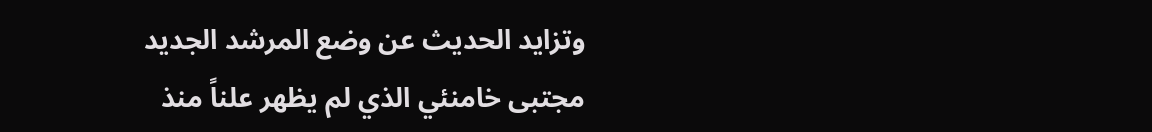وتزايد الحديث عن وضع المرشد الجديد مجتبى خامنئي الذي لم يظهر علناً منذ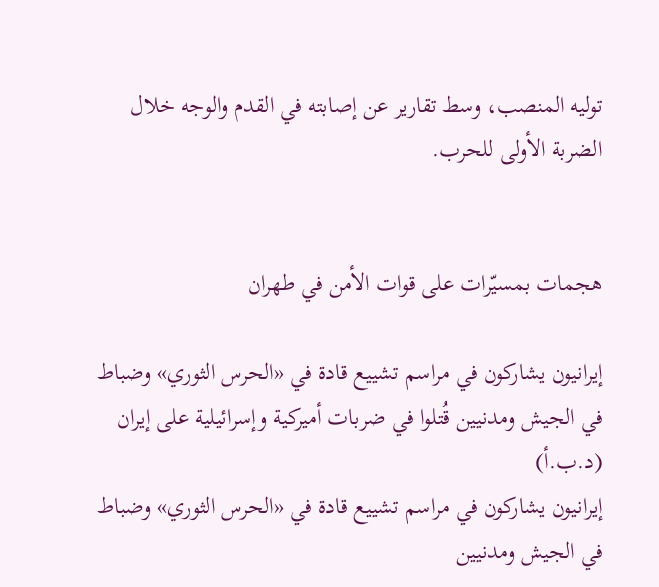توليه المنصب، وسط تقارير عن إصابته في القدم والوجه خلال الضربة الأولى للحرب.


هجمات بمسيّرات على قوات الأمن في طهران

إيرانيون يشاركون في مراسم تشييع قادة في «الحرس الثوري» وضباط في الجيش ومدنيين قُتلوا في ضربات أميركية وإسرائيلية على إيران (د.ب.أ)
إيرانيون يشاركون في مراسم تشييع قادة في «الحرس الثوري» وضباط في الجيش ومدنيين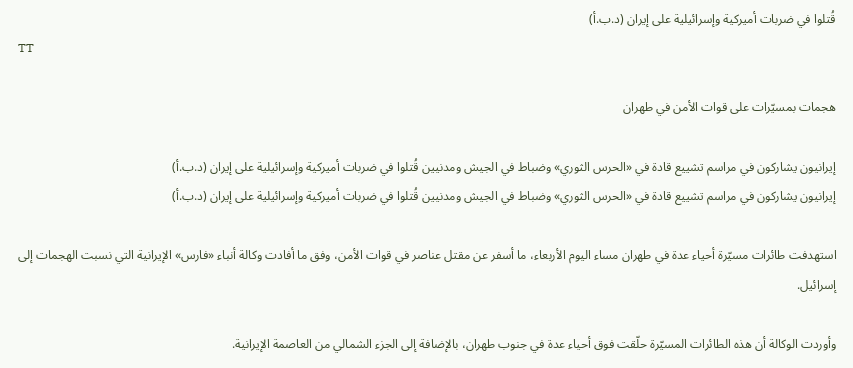قُتلوا في ضربات أميركية وإسرائيلية على إيران (د.ب.أ)
TT

هجمات بمسيّرات على قوات الأمن في طهران

إيرانيون يشاركون في مراسم تشييع قادة في «الحرس الثوري» وضباط في الجيش ومدنيين قُتلوا في ضربات أميركية وإسرائيلية على إيران (د.ب.أ)
إيرانيون يشاركون في مراسم تشييع قادة في «الحرس الثوري» وضباط في الجيش ومدنيين قُتلوا في ضربات أميركية وإسرائيلية على إيران (د.ب.أ)

استهدفت طائرات مسيّرة أحياء عدة في طهران مساء اليوم الأربعاء، ما أسفر عن مقتل عناصر في قوات الأمن، وفق ما أفادت وكالة أنباء «فارس» الإيرانية التي نسبت الهجمات إلى إسرائيل.

وأوردت الوكالة أن هذه الطائرات المسيّرة حلّقت فوق أحياء عدة في جنوب طهران، بالإضافة إلى الجزء الشمالي من العاصمة الإيرانية.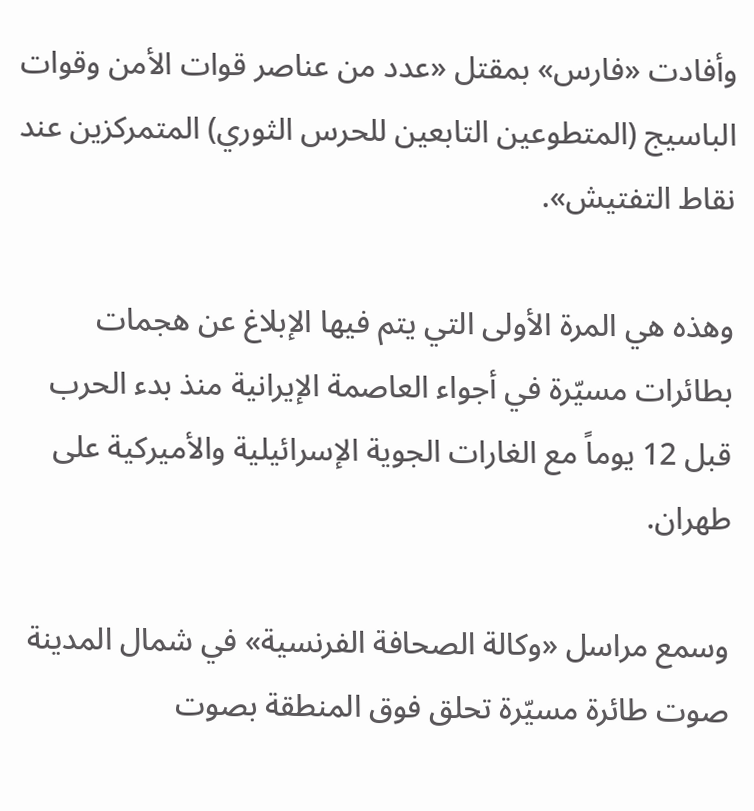وأفادت «فارس» بمقتل «عدد من عناصر قوات الأمن وقوات الباسيج (المتطوعين التابعين للحرس الثوري) المتمركزين عند نقاط التفتيش».

وهذه هي المرة الأولى التي يتم فيها الإبلاغ عن هجمات بطائرات مسيّرة في أجواء العاصمة الإيرانية منذ بدء الحرب قبل 12 يوماً مع الغارات الجوية الإسرائيلية والأميركية على طهران.

وسمع مراسل «وكالة الصحافة الفرنسية» في شمال المدينة صوت طائرة مسيّرة تحلق فوق المنطقة بصوت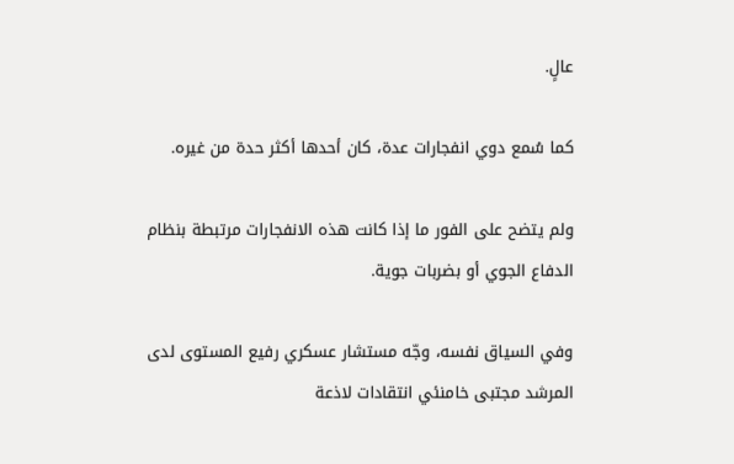عالٍ.

كما سُمع دوي انفجارات عدة، كان أحدها أكثر حدة من غيره.

ولم يتضح على الفور ما إذا كانت هذه الانفجارات مرتبطة بنظام الدفاع الجوي أو بضربات جوية.

وفي السياق نفسه، وجّه مستشار عسكري رفيع المستوى لدى المرشد مجتبى خامنئي انتقادات لاذعة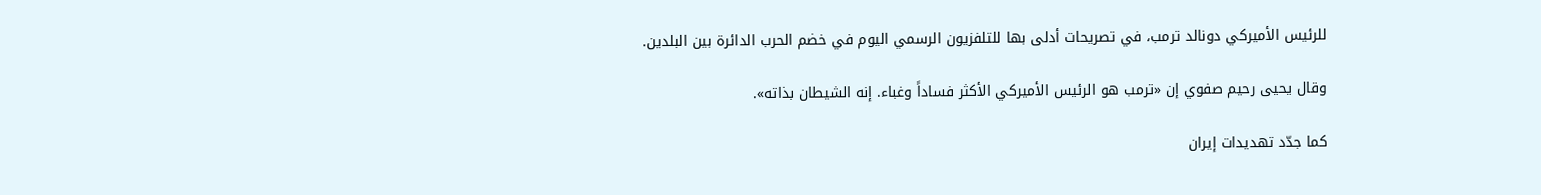للرئيس الأميركي دونالد ترمب، في تصريحات أدلى بها للتلفزيون الرسمي اليوم في خضم الحرب الدائرة بين البلدين.

وقال يحيى رحيم صفوي إن «ترمب هو الرئيس الأميركي الأكثر فساداً وغباء. إنه الشيطان بذاته».

كما جدّد تهديدات إيران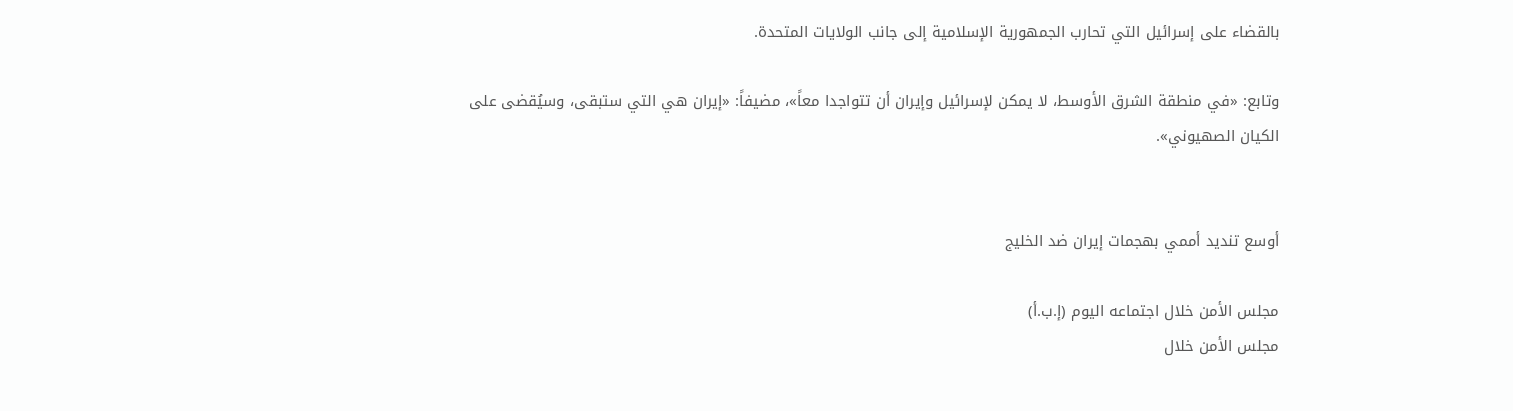بالقضاء على إسرائيل التي تحارب الجمهورية الإسلامية إلى جانب الولايات المتحدة.

وتابع: «في منطقة الشرق الأوسط، لا يمكن لإسرائيل وإيران أن تتواجدا معاً»، مضيفاً: «إيران هي التي ستبقى، وسيُقضى على الكيان الصهيوني».


أوسع تنديد أممي بهجمات إيران ضد الخليج

مجلس الأمن خلال اجتماعه اليوم (إ.ب.أ)
مجلس الأمن خلال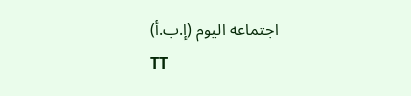اجتماعه اليوم (إ.ب.أ)
TT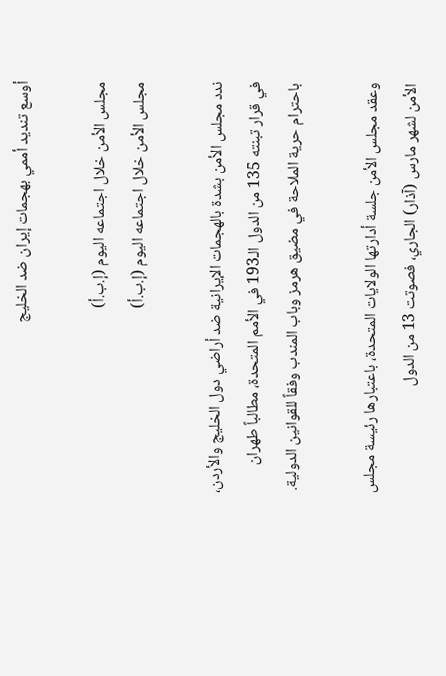أوسع تنديد أممي بهجمات إيران ضد الخليج

مجلس الأمن خلال اجتماعه اليوم (إ.ب.أ)
مجلس الأمن خلال اجتماعه اليوم (إ.ب.أ)

ندد مجلس الأمن بشدة بالهجمات الإيرانية ضد أراضي دول الخليج والأردن، في قرار تبنته 135 من الدول الـ193 في الأمم المتحدة، مطالباً طهران باحترام حرية الملاحة في مضيق هرمز وباب المندب وفقاً للقوانين الدولية.

وعقد مجلس الأمن جلسة أدارتها الولايات المتحدة، باعتبارها رئيسة مجلس الأمن لشهر مارس (آذار) الجاري، فصوتت 13 من الدول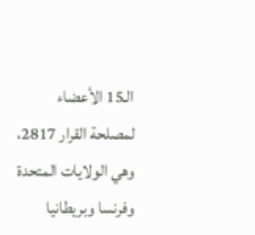الـ15 الأعضاء لمصلحة القرار 2817، وهي الولايات المتحدة وفرنسا وبريطانيا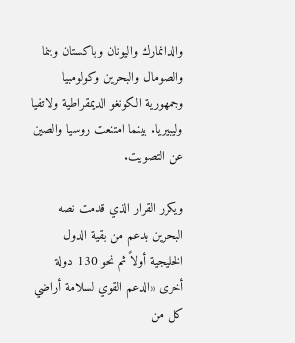والدانمارك واليونان وباكستان وبنما والصومال والبحرين وكولومبيا وجمهورية الكونغو الديمقراطية ولاتفيا وليبيريا. بينما امتنعت روسيا والصين عن التصويت.

ويكرر القرار الذي قدمت نصه البحرين بدعم من بقية الدول الخليجية أولاً ثم نحو 130 دولة أخرى «الدعم القوي لسلامة أراضي كل من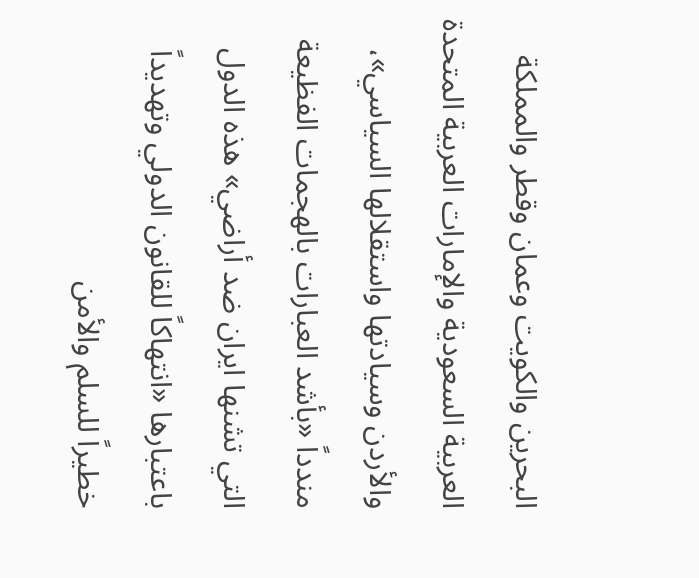البحرين والكويت وعمان وقطر والمملكة العربية السعودية والإمارات العربية المتحدة والأردن وسيادتها واستقلالها السياسي»، مندداً «بأشد العبارات بالهجمات الفظيعة التي تشنها ايران ضد أراضي» هذه الدول باعتبارها «انتهاكاً للقانون الدولي وتهديداً خطيراً للسلم والأمن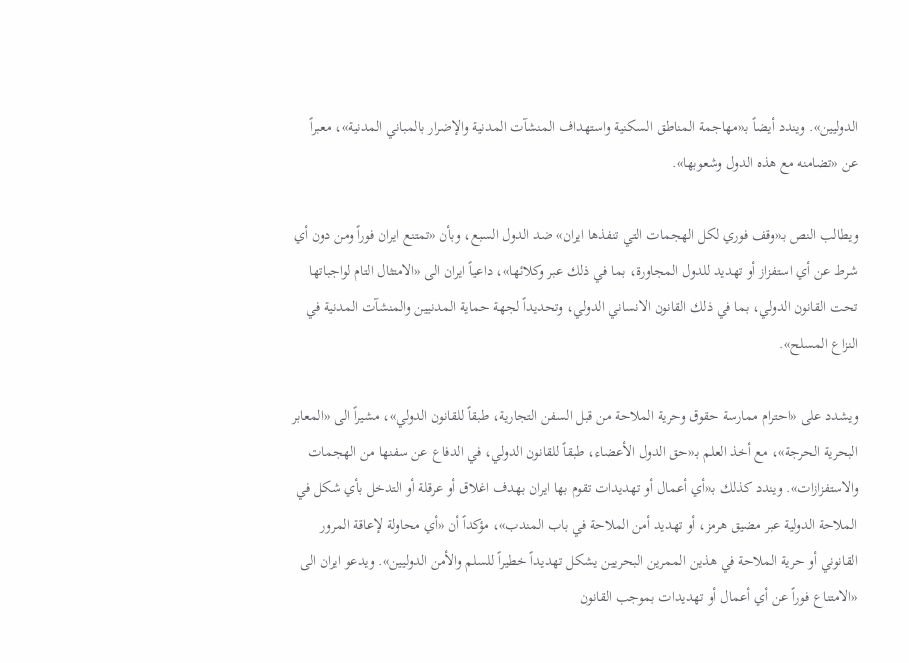الدوليين». ويندد أيضاً بـ«مهاجمة المناطق السكنية واستهداف المنشآت المدنية والإضرار بالمباني المدنية»، معبراً عن «تضامنه مع هذه الدول وشعوبها».

ويطالب النص بـ«وقف فوري لكل الهجمات التي تنفذها ايران» ضد الدول السبع، وبأن «تمتنع ايران فوراً ومن دون أي شرط عن أي استفزاز أو تهديد للدول المجاورة، بما في ذلك عبر وكلائها»، داعياً ايران الى «الامتثال التام لواجباتها تحت القانون الدولي، بما في ذلك القانون الانساني الدولي، وتحديداً لجهة حماية المدنيين والمنشآت المدنية في النزاع المسلح».

ويشدد على «احترام ممارسة حقوق وحرية الملاحة من قبل السفن التجارية، طبقاً للقانون الدولي»، مشيراً الى «المعابر البحرية الحرجة»، مع أخذ العلم بـ«حق الدول الأعضاء، طبقاً للقانون الدولي، في الدفاع عن سفنها من الهجمات والاستفزازات». ويندد كذلك بـ«أي أعمال أو تهديدات تقوم بها ايران بهدف اغلاق أو عرقلة أو التدخل بأي شكل في الملاحة الدولية عبر مضيق هرمز، أو تهديد أمن الملاحة في باب المندب»، مؤكداً أن «أي محاولة لإعاقة المرور القانوني أو حرية الملاحة في هذين الممرين البحريين يشكل تهديداً خطيراً للسلم والأمن الدوليين». ويدعو ايران الى «الامتناع فوراً عن أي أعمال أو تهديدات بموجب القانون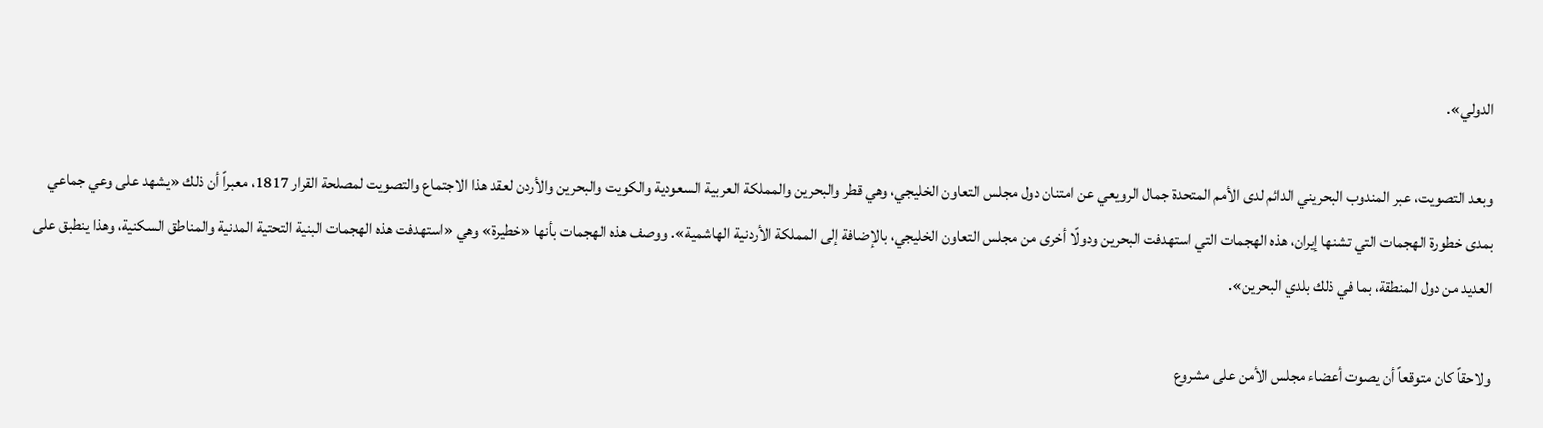الدولي».

وبعد التصويت، عبر المندوب البحريني الدائم لدى الأمم المتحدة جمال الرويعي عن امتنان دول مجلس التعاون الخليجي، وهي قطر والبحرين والمملكة العربية السعودية والكويت والبحرين والأردن لعقد هذا الاجتماع والتصويت لمصلحة القرار 1817، معبراً أن ذلك «يشهد على وعي جماعي بمدى خطورة الهجمات التي تشنها إيران، هذه الهجمات التي استهدفت البحرين ودولًا أخرى من مجلس التعاون الخليجي، بالإضافة إلى المملكة الأردنية الهاشمية». ووصف هذه الهجمات بأنها «خطيرة» وهي «استهدفت هذه الهجمات البنية التحتية المدنية والمناطق السكنية، وهذا ينطبق على العديد من دول المنطقة، بما في ذلك بلدي البحرين».

ولاحقاً كان متوقعاً أن يصوت أعضاء مجلس الأمن على مشروع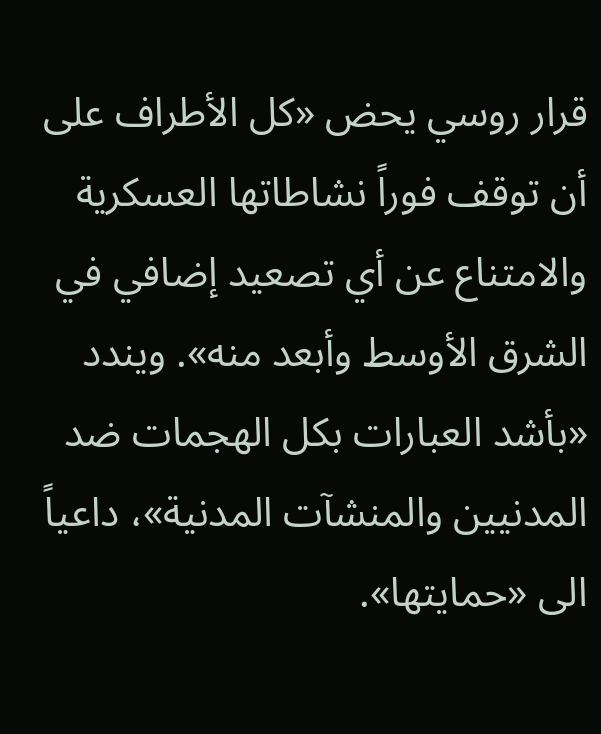قرار روسي يحض «كل الأطراف على أن توقف فوراً نشاطاتها العسكرية والامتناع عن أي تصعيد إضافي في الشرق الأوسط وأبعد منه». ويندد «بأشد العبارات بكل الهجمات ضد المدنيين والمنشآت المدنية»، داعياً الى «حمايتها».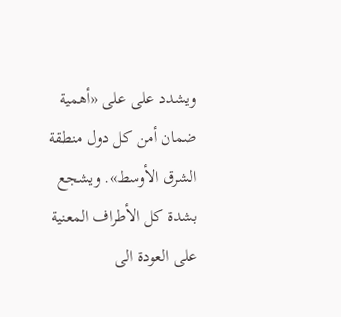ويشدد على على «أهمية ضمان أمن كل دول منطقة الشرق الأوسط». ويشجع بشدة كل الأطراف المعنية على العودة الى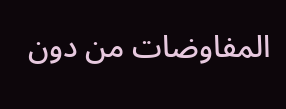المفاوضات من دون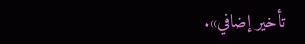تأخير إضافي».